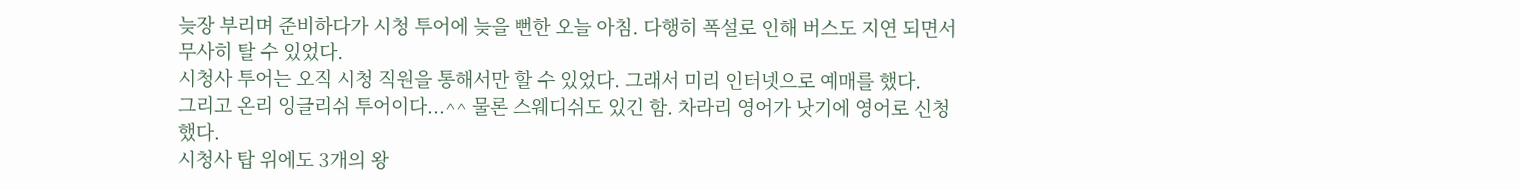늦장 부리며 준비하다가 시청 투어에 늦을 뻔한 오늘 아침. 다행히 폭설로 인해 버스도 지연 되면서 무사히 탈 수 있었다.
시청사 투어는 오직 시청 직원을 통해서만 할 수 있었다. 그래서 미리 인터넷으로 예매를 했다.
그리고 온리 잉글리쉬 투어이다...^^ 물론 스웨디쉬도 있긴 함. 차라리 영어가 낫기에 영어로 신청했다.
시청사 탑 위에도 3개의 왕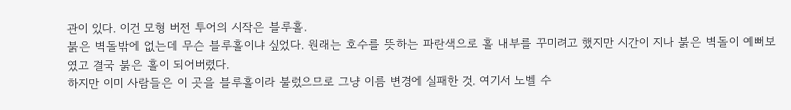관이 있다. 이건 모형 버전 투어의 시작은 블루홀.
붉은 벽돌밖에 없는데 무슨 블루홀이냐 싶었다. 원래는 호수를 뜻하는 파란색으로 홀 내부를 꾸미려고 했지만 시간이 지나 붉은 벽돌이 예뻐보였고 결국 붉은 홀이 되어버렸다.
하지만 이미 사람들은 이 곳을 블루홀이라 불렀으므로 그냥 이름 변경에 실패한 것. 여기서 노벨 수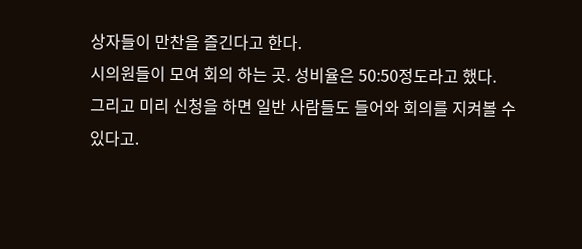상자들이 만찬을 즐긴다고 한다.
시의원들이 모여 회의 하는 곳. 성비율은 50:50정도라고 했다.
그리고 미리 신청을 하면 일반 사람들도 들어와 회의를 지켜볼 수 있다고.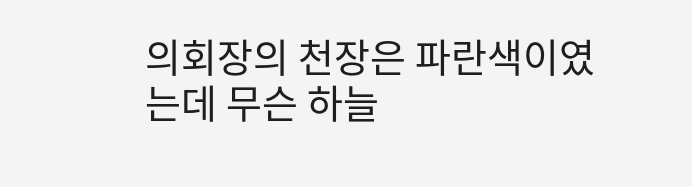의회장의 천장은 파란색이였는데 무슨 하늘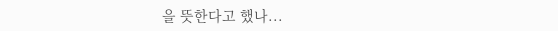을 뜻한다고 했나...